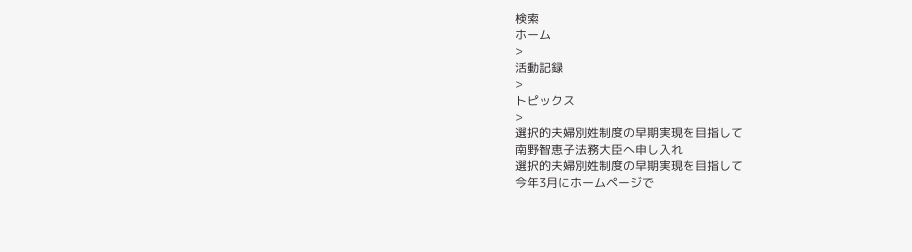検索
ホーム
>
活動記録
>
トピックス
>
選択的夫婦別姓制度の早期実現を目指して
南野智恵子法務大臣へ申し入れ
選択的夫婦別姓制度の早期実現を目指して
今年3月にホームページで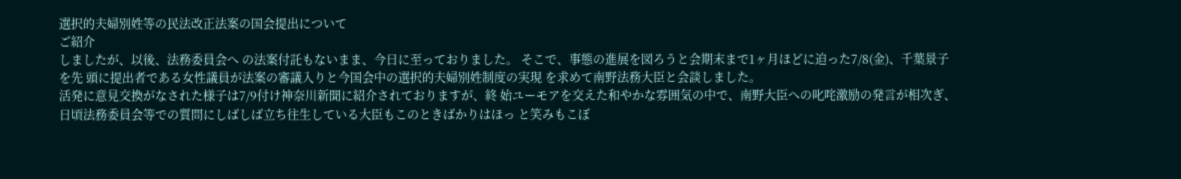選択的夫婦別姓等の民法改正法案の国会提出について
ご紹介
しましたが、以後、法務委員会へ の法案付託もないまま、今日に至っておりました。 そこで、事態の進展を図ろうと会期末まで1ヶ月ほどに迫った7/8(金)、千葉景子を先 頭に提出者である女性議員が法案の審議入りと今国会中の選択的夫婦別姓制度の実現 を求めて南野法務大臣と会談しました。
活発に意見交換がなされた様子は7/9付け神奈川新聞に紹介されておりますが、終 始ユーモアを交えた和やかな雰囲気の中で、南野大臣への叱咤激励の発言が相次ぎ、 日頃法務委員会等での質問にしばしば立ち往生している大臣もこのときばかりはほっ と笑みもこぼ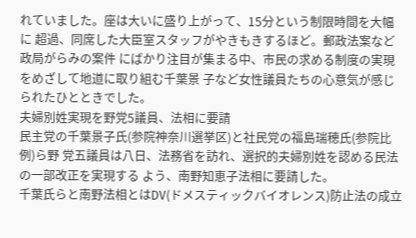れていました。座は大いに盛り上がって、15分という制限時間を大幅に 超過、同席した大臣室スタッフがやきもきするほど。郵政法案など政局がらみの案件 にばかり注目が集まる中、市民の求める制度の実現をめざして地道に取り組む千葉景 子など女性議員たちの心意気が感じられたひとときでした。
夫婦別姓実現を野党5議員、法相に要請
民主党の千葉景子氏(参院神奈川選挙区)と社民党の福島瑞穂氏(参院比例)ら野 党五議員は八日、法務省を訪れ、選択的夫婦別姓を認める民法の一部改正を実現する よう、南野知恵子法相に要請した。
千葉氏らと南野法相とはDV(ドメスティックバイオレンス)防止法の成立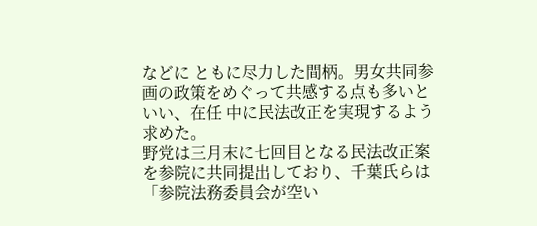などに ともに尽力した間柄。男女共同参画の政策をめぐって共感する点も多いといい、在任 中に民法改正を実現するよう求めた。
野党は三月末に七回目となる民法改正案を参院に共同提出しており、千葉氏らは 「参院法務委員会が空い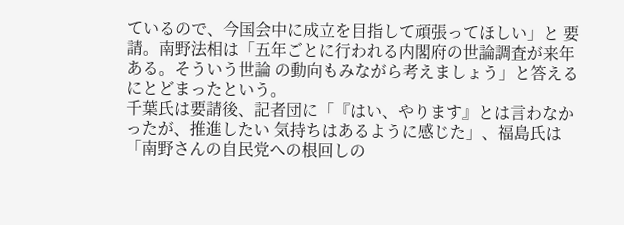ているので、今国会中に成立を目指して頑張ってほしい」と 要請。南野法相は「五年ごとに行われる内閣府の世論調査が来年ある。そういう世論 の動向もみながら考えましょう」と答えるにとどまったという。
千葉氏は要請後、記者団に「『はい、やります』とは言わなかったが、推進したい 気持ちはあるように感じた」、福島氏は「南野さんの自民党への根回しの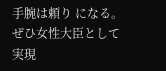手腕は頼り になる。ぜひ女性大臣として実現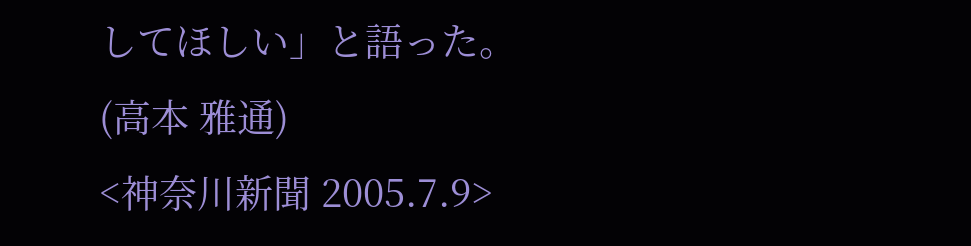してほしい」と語った。
(高本 雅通)
<神奈川新聞 2005.7.9>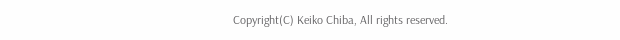Copyright(C) Keiko Chiba, All rights reserved.